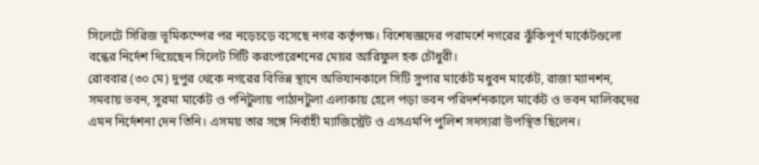সিলেটে সিরিজ ভূমিকম্পের পর নড়েচড়ে বসেছে নগর কর্তৃপক্ষ। বিশেষজ্ঞদের পরামর্শে নগরের ঝুঁকিপূর্ণ মার্কেটগুলো বন্ধের নির্দেশ দিয়েছেন সিলেট সিটি করপোরেশনের মেয়র আরিফুল হক চৌধুরী।
রোববার (৩০ মে) দুপুর থেকে নগরের বিভিন্ন স্থানে অভিযানকালে সিটি সুপার মার্কেট মধুবন মার্কেট, রাজা ম্যানশন, সমবায় ভবন, সুরমা মার্কেট ও পনিটুলায় পাঠানটুলা এলাকায় হেলে পড়া ভবন পরিদর্শনকালে মার্কেট ও ভবন মালিকদের এমন নির্দেশনা দেন তিনি। এসময় তার সঙ্গে নির্বাহী ম্যাজিস্ট্রেট ও এসএমপি পুলিশ সদস্যরা উপস্থিত ছিলেন।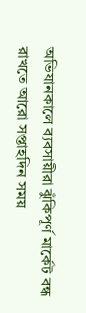অভিযানকালে ব্যবসায়ীরা ঝুঁকিপূর্ণ মার্কেট বন্ধ রাখতে আরো সপ্তাহদিন সময়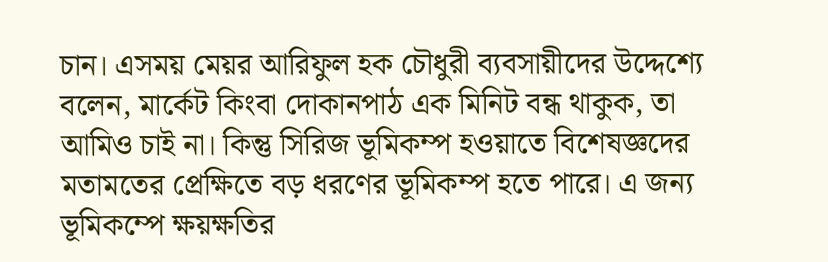চান। এসময় মেয়র আরিফুল হক চৌধুরী ব্যবসায়ীদের উদ্দেশ্যে বলেন, মার্কেট কিংবা দোকানপাঠ এক মিনিট বন্ধ থাকুক, তা আমিও চাই না। কিন্তু সিরিজ ভূমিকম্প হওয়াতে বিশেষজ্ঞদের মতামতের প্রেক্ষিতে বড় ধরণের ভূমিকম্প হতে পারে। এ জন্য ভূমিকম্পে ক্ষয়ক্ষতির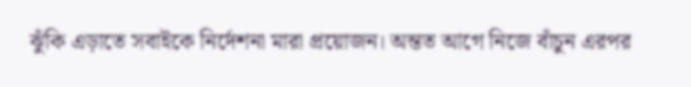ঝুঁকি এড়াতে সবাইকে নির্দেশনা মারা প্রয়োজন। অন্তত আগে নিজে বাঁচুন এরপর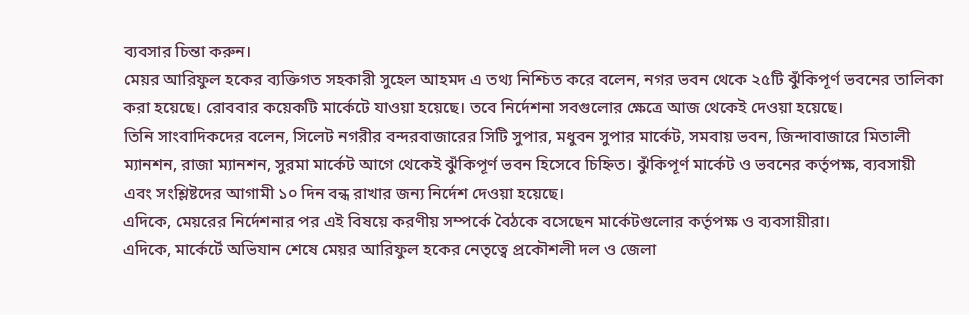ব্যবসার চিন্তা করুন।
মেয়র আরিফুল হকের ব্যক্তিগত সহকারী সুহেল আহমদ এ তথ্য নিশ্চিত করে বলেন, নগর ভবন থেকে ২৫টি ঝুঁকিপূর্ণ ভবনের তালিকা করা হয়েছে। রোববার কয়েকটি মার্কেটে যাওয়া হয়েছে। তবে নির্দেশনা সবগুলোর ক্ষেত্রে আজ থেকেই দেওয়া হয়েছে।
তিনি সাংবাদিকদের বলেন, সিলেট নগরীর বন্দরবাজারের সিটি সুপার, মধুবন সুপার মার্কেট, সমবায় ভবন, জিন্দাবাজারে মিতালী ম্যানশন, রাজা ম্যানশন, সুরমা মার্কেট আগে থেকেই ঝুঁকিপূর্ণ ভবন হিসেবে চিহ্নিত। ঝুঁকিপূর্ণ মার্কেট ও ভবনের কর্তৃপক্ষ, ব্যবসায়ী এবং সংশ্লিষ্টদের আগামী ১০ দিন বন্ধ রাখার জন্য নির্দেশ দেওয়া হয়েছে।
এদিকে, মেয়রের নির্দেশনার পর এই বিষয়ে করণীয় সম্পর্কে বৈঠকে বসেছেন মার্কেটগুলোর কর্তৃপক্ষ ও ব্যবসায়ীরা।
এদিকে, মার্কের্টে অভিযান শেষে মেয়র আরিফুল হকের নেতৃত্বে প্রকৌশলী দল ও জেলা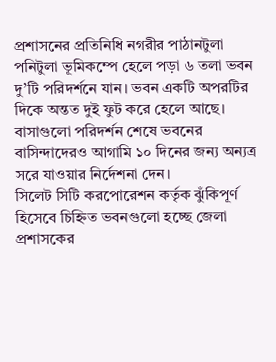প্রশাসনের প্রতিনিধি নগরীর পাঠানটুলা পনিটুলা ভূমিকম্পে হেলে পড়া ৬ তলা ভবন দু’টি পরিদর্শনে যান। ভবন একটি অপরটির দিকে অন্তত দুই ফুট করে হেলে আছে। বাসাগুলো পরিদর্শন শেষে ভবনের বাসিন্দাদেরও আগামি ১০ দিনের জন্য অন্যত্র সরে যাওয়ার নির্দেশনা দেন।
সিলেট সিটি করপোরেশন কর্তৃক ঝুঁকিপূর্ণ হিসেবে চিহ্নিত ভবনগুলো হচ্ছে জেলা প্রশাসকের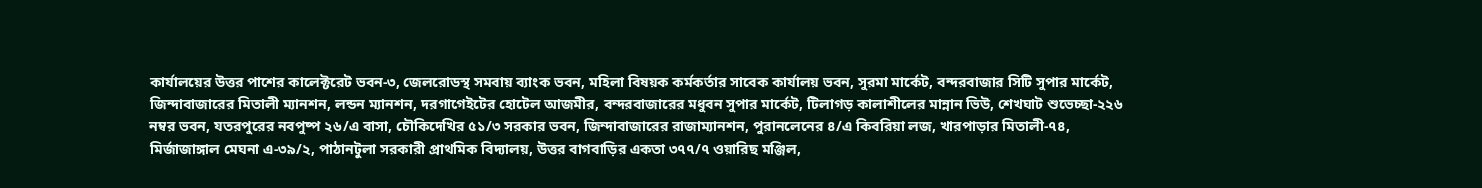কার্যালয়ের উত্তর পাশের কালেক্টরেট ভবন-৩, জেলরোডস্থ সমবায় ব্যাংক ভবন, মহিলা বিষয়ক কর্মকর্তার সাবেক কার্যালয় ভবন, সুরমা মার্কেট, বন্দরবাজার সিটি সুপার মার্কেট, জিন্দাবাজারের মিতালী ম্যানশন, লন্ডন ম্যানশন, দরগাগেইটের হোটেল আজমীর, বন্দরবাজারের মধুবন সুপার মার্কেট, টিলাগড় কালাশীলের মান্নান ভিউ, শেখঘাট শুভেচ্ছা-২২৬ নম্বর ভবন, যতরপুরের নবপুষ্প ২৬/এ বাসা, চৌকিদেখির ৫১/৩ সরকার ভবন, জিন্দাবাজারের রাজাম্যানশন, পুরানলেনের ৪/এ কিবরিয়া লজ, খারপাড়ার মিতালী-৭৪, মির্জাজাঙ্গাল মেঘনা এ-৩৯/২, পাঠানটুলা সরকারী প্রাথমিক বিদ্যালয়, উত্তর বাগবাড়ির একতা ৩৭৭/৭ ওয়ারিছ মঞ্জিল,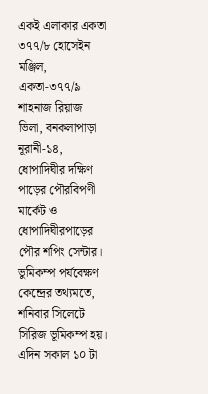একই এলাকার একতা ৩৭৭/৮ হোসেইন মঞ্জিল, একতা-৩৭৭/৯ শাহনাজ রিয়াজ ভিলা, বনকলাপাড়া নূরানী-১৪, ধোপাদিঘীর দক্ষিণ পাড়ের পৌরবিপণী মার্কেট ও ধোপাদিঘীরপাড়ের পৌর শপিং সেন্টার।
ভুমিকম্প পর্যবেক্ষণ কেন্দ্রের তথ্যমতে, শনিবার সিলেটে সিরিজ ভূমিকম্প হয়। এদিন সকাল ১০ টা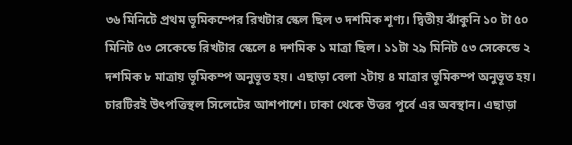৩৬ মিনিটে প্রথম ভূমিকম্পের রিখটার স্কেল ছিল ৩ দশমিক শূণ্য। দ্বিতীয় ঝাঁকুনি ১০ টা ৫০ মিনিট ৫৩ সেকেন্ডে রিখটার স্কেলে ৪ দশমিক ১ মাত্রা ছিল। ১১টা ২৯ মিনিট ৫৩ সেকেন্ডে ২ দশমিক ৮ মাত্রায় ভূমিকম্প অনুভূত হয়। এছাড়া বেলা ২টায় ৪ মাত্রার ভূমিকম্প অনুভূত হয়। চারটিরই উৎপত্তিস্থল সিলেটের আশপাশে। ঢাকা থেকে উত্তর পূর্বে এর অবস্থান। এছাড়া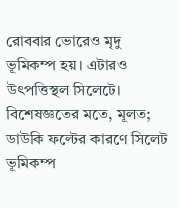রোববার ভোরেও মৃদু ভূমিকম্প হয়। এটারও উৎপত্তিস্থল সিলেটে।
বিশেষজ্ঞতের মতে, মূলত; ডাউকি ফল্টের কারণে সিলেট ভূমিকম্প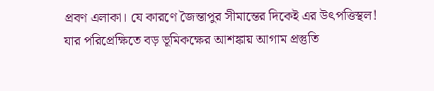প্রবণ এলাকা। যে কারণে জৈন্তাপুর সীমান্তের দিকেই এর উৎপত্তিস্থল! যার পরিপ্রেক্ষিতে বড় ভূমিকক্ষের আশঙ্কায় আগাম প্রস্তুতি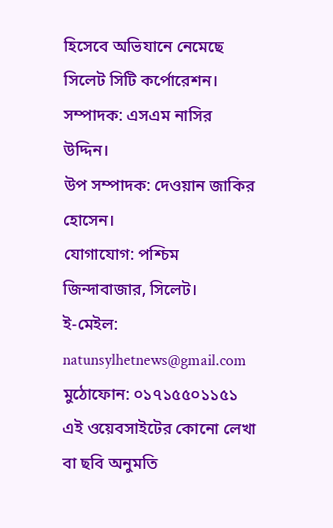হিসেবে অভিযানে নেমেছে সিলেট সিটি কর্পোরেশন।
সম্পাদক: এসএম নাসির উদ্দিন।
উপ সম্পাদক: দেওয়ান জাকির হোসেন।
যোগাযোগ: পশ্চিম জিন্দাবাজার, সিলেট।
ই-মেইল: natunsylhetnews@gmail.com
মুঠোফোন: ০১৭১৫৫০১১৫১
এই ওয়েবসাইটের কোনো লেখা বা ছবি অনুমতি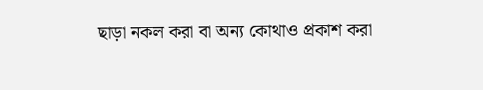ছাড়া নকল করা বা অন্য কোথাও প্রকাশ করা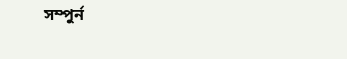সম্পুর্ন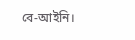বে-আইনি।